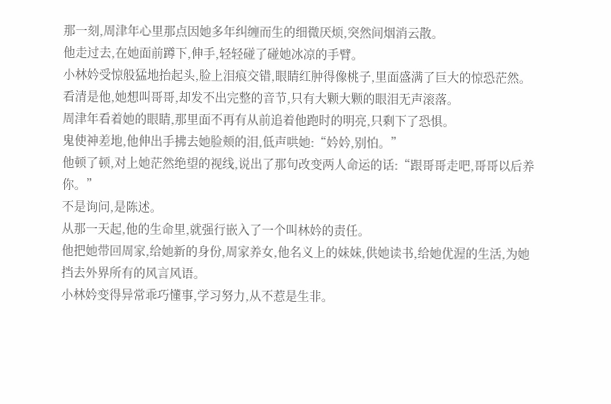那一刻,周津年心里那点因她多年纠缠而生的细微厌烦,突然间烟消云散。
他走过去,在她面前蹲下,伸手,轻轻碰了碰她冰凉的手臂。
小林妗受惊般猛地抬起头,脸上泪痕交错,眼睛红肿得像桃子,里面盛满了巨大的惊恐茫然。
看清是他,她想叫哥哥,却发不出完整的音节,只有大颗大颗的眼泪无声滚落。
周津年看着她的眼睛,那里面不再有从前追着他跑时的明亮,只剩下了恐惧。
鬼使神差地,他伸出手拂去她脸颊的泪,低声哄她:“妗妗,别怕。”
他顿了顿,对上她茫然绝望的视线,说出了那句改变两人命运的话:“跟哥哥走吧,哥哥以后养你。”
不是询问,是陈述。
从那一天起,他的生命里,就强行嵌入了一个叫林妗的责任。
他把她带回周家,给她新的身份,周家养女,他名义上的妹妹,供她读书,给她优渥的生活,为她挡去外界所有的风言风语。
小林妗变得异常乖巧懂事,学习努力,从不惹是生非。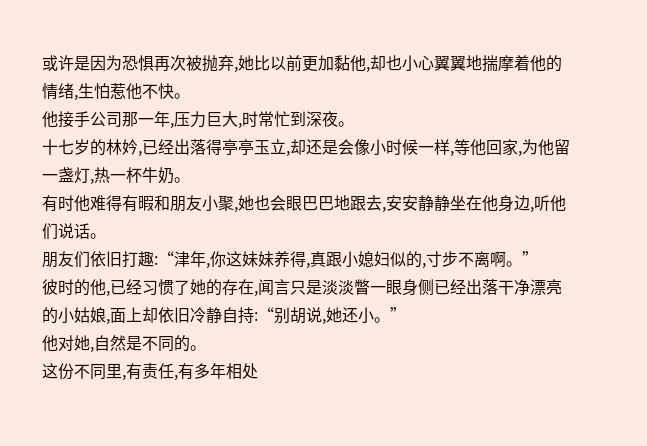或许是因为恐惧再次被抛弃,她比以前更加黏他,却也小心翼翼地揣摩着他的情绪,生怕惹他不快。
他接手公司那一年,压力巨大,时常忙到深夜。
十七岁的林妗,已经出落得亭亭玉立,却还是会像小时候一样,等他回家,为他留一盏灯,热一杯牛奶。
有时他难得有暇和朋友小聚,她也会眼巴巴地跟去,安安静静坐在他身边,听他们说话。
朋友们依旧打趣:“津年,你这妹妹养得,真跟小媳妇似的,寸步不离啊。”
彼时的他,已经习惯了她的存在,闻言只是淡淡瞥一眼身侧已经出落干净漂亮的小姑娘,面上却依旧冷静自持:“别胡说,她还小。”
他对她,自然是不同的。
这份不同里,有责任,有多年相处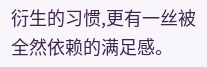衍生的习惯,更有一丝被全然依赖的满足感。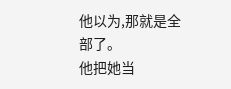他以为,那就是全部了。
他把她当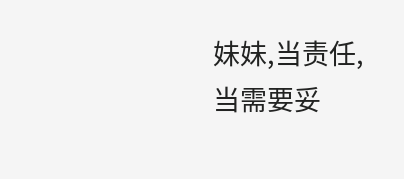妹妹,当责任,当需要妥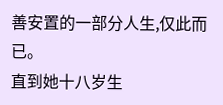善安置的一部分人生,仅此而已。
直到她十八岁生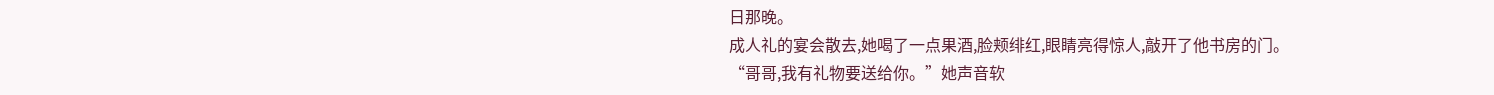日那晚。
成人礼的宴会散去,她喝了一点果酒,脸颊绯红,眼睛亮得惊人,敲开了他书房的门。
“哥哥,我有礼物要送给你。”她声音软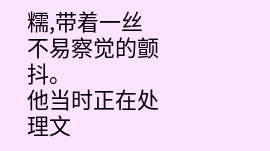糯,带着一丝不易察觉的颤抖。
他当时正在处理文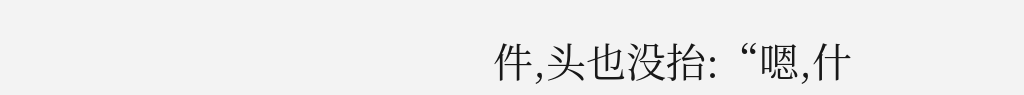件,头也没抬:“嗯,什